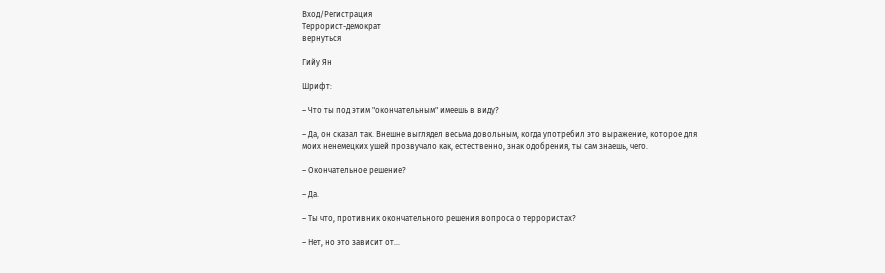Вход/Регистрация
Террорист-демократ
вернуться

Гийу Ян

Шрифт:

– Что ты под этим "окончательным" имеешь в виду?

– Да, он сказал так. Внешне выглядел весьма довольным, когда употребил это выражение, которое для моих ненемецких ушей прозвучало как, естественно, знак одобрения, ты сам знаешь, чего.

– Окончательное решение?

– Да.

– Ты что, противник окончательного решения вопроса о террористах?

– Нет, но это зависит от...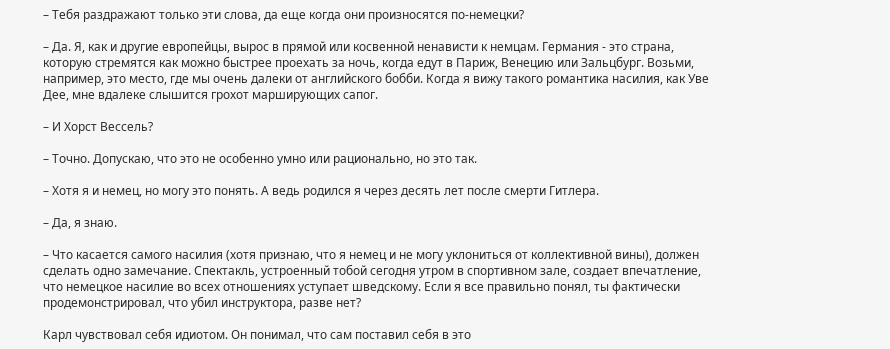– Тебя раздражают только эти слова, да еще когда они произносятся по-немецки?

– Да. Я, как и другие европейцы, вырос в прямой или косвенной ненависти к немцам. Германия - это страна, которую стремятся как можно быстрее проехать за ночь, когда едут в Париж, Венецию или Зальцбург. Возьми, например, это место, где мы очень далеки от английского бобби. Когда я вижу такого романтика насилия, как Уве Дее, мне вдалеке слышится грохот марширующих сапог.

– И Хорст Вессель?

– Точно. Допускаю, что это не особенно умно или рационально, но это так.

– Хотя я и немец, но могу это понять. А ведь родился я через десять лет после смерти Гитлера.

– Да, я знаю.

– Что касается самого насилия (хотя признаю, что я немец и не могу уклониться от коллективной вины), должен сделать одно замечание. Спектакль, устроенный тобой сегодня утром в спортивном зале, создает впечатление, что немецкое насилие во всех отношениях уступает шведскому. Если я все правильно понял, ты фактически продемонстрировал, что убил инструктора, разве нет?

Карл чувствовал себя идиотом. Он понимал, что сам поставил себя в это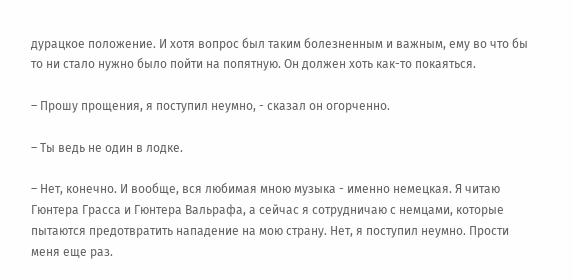дурацкое положение. И хотя вопрос был таким болезненным и важным, ему во что бы то ни стало нужно было пойти на попятную. Он должен хоть как-то покаяться.

– Прошу прощения, я поступил неумно, - сказал он огорченно.

– Ты ведь не один в лодке.

– Нет, конечно. И вообще, вся любимая мною музыка - именно немецкая. Я читаю Гюнтера Грасса и Гюнтера Вальрафа, а сейчас я сотрудничаю с немцами, которые пытаются предотвратить нападение на мою страну. Нет, я поступил неумно. Прости меня еще раз.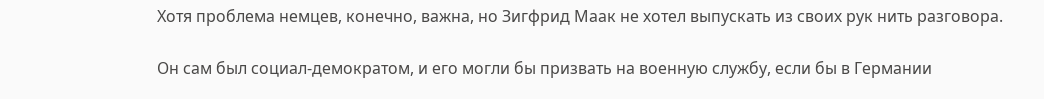Хотя проблема немцев, конечно, важна, но Зигфрид Маак не хотел выпускать из своих рук нить разговора.

Он сам был социал-демократом, и его могли бы призвать на военную службу, если бы в Германии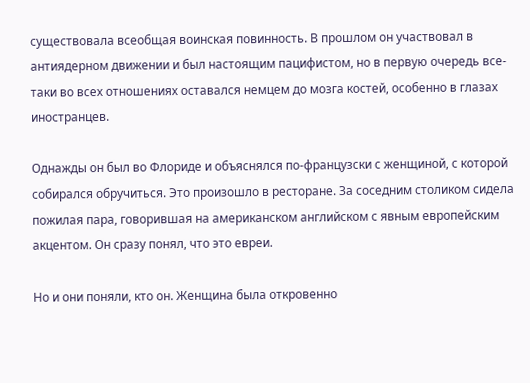существовала всеобщая воинская повинность. В прошлом он участвовал в антиядерном движении и был настоящим пацифистом, но в первую очередь все-таки во всех отношениях оставался немцем до мозга костей, особенно в глазах иностранцев.

Однажды он был во Флориде и объяснялся по-французски с женщиной, с которой собирался обручиться. Это произошло в ресторане. За соседним столиком сидела пожилая пара, говорившая на американском английском с явным европейским акцентом. Он сразу понял, что это евреи.

Но и они поняли, кто он. Женщина была откровенно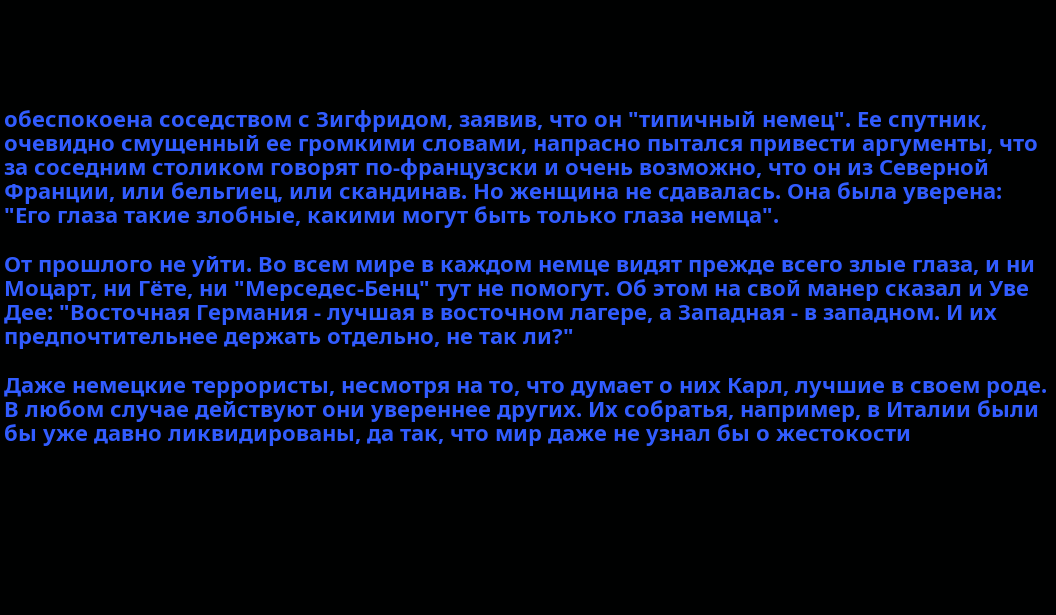обеспокоена соседством с Зигфридом, заявив, что он "типичный немец". Ее спутник, очевидно смущенный ее громкими словами, напрасно пытался привести аргументы, что за соседним столиком говорят по-французски и очень возможно, что он из Северной Франции, или бельгиец, или скандинав. Но женщина не сдавалась. Она была уверена: "Его глаза такие злобные, какими могут быть только глаза немца".

От прошлого не уйти. Во всем мире в каждом немце видят прежде всего злые глаза, и ни Моцарт, ни Гёте, ни "Мерседес-Бенц" тут не помогут. Об этом на свой манер сказал и Уве Дее: "Восточная Германия - лучшая в восточном лагере, а Западная - в западном. И их предпочтительнее держать отдельно, не так ли?"

Даже немецкие террористы, несмотря на то, что думает о них Карл, лучшие в своем роде. В любом случае действуют они увереннее других. Их собратья, например, в Италии были бы уже давно ликвидированы, да так, что мир даже не узнал бы о жестокости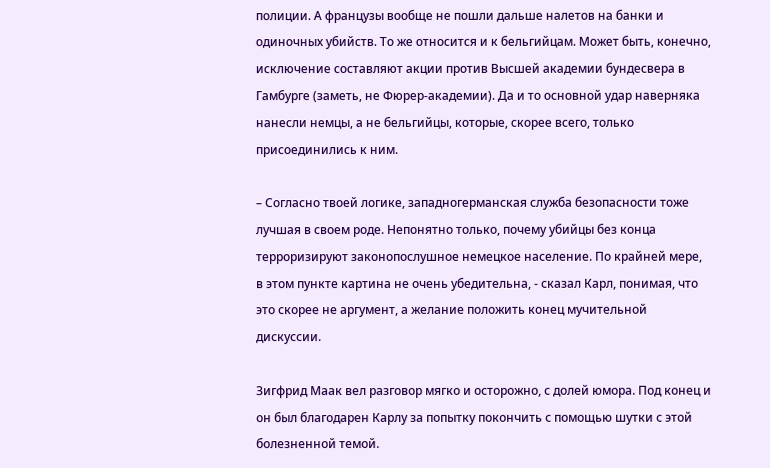полиции. А французы вообще не пошли дальше налетов на банки и одиночных убийств. То же относится и к бельгийцам. Может быть, конечно, исключение составляют акции против Высшей академии бундесвера в Гамбурге (заметь, не Фюрер-академии). Да и то основной удар наверняка нанесли немцы, а не бельгийцы, которые, скорее всего, только присоединились к ним.

– Согласно твоей логике, западногерманская служба безопасности тоже лучшая в своем роде. Непонятно только, почему убийцы без конца терроризируют законопослушное немецкое население. По крайней мере, в этом пункте картина не очень убедительна, - сказал Карл, понимая, что это скорее не аргумент, а желание положить конец мучительной дискуссии.

Зигфрид Маак вел разговор мягко и осторожно, с долей юмора. Под конец и он был благодарен Карлу за попытку покончить с помощью шутки с этой болезненной темой.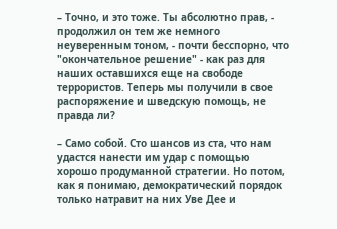– Точно, и это тоже. Ты абсолютно прав, - продолжил он тем же немного неуверенным тоном, - почти бесспорно, что "окончательное решение" - как раз для наших оставшихся еще на свободе террористов. Теперь мы получили в свое распоряжение и шведскую помощь, не правда ли?

– Само собой. Сто шансов из ста, что нам удастся нанести им удар с помощью хорошо продуманной стратегии. Но потом, как я понимаю, демократический порядок только натравит на них Уве Дее и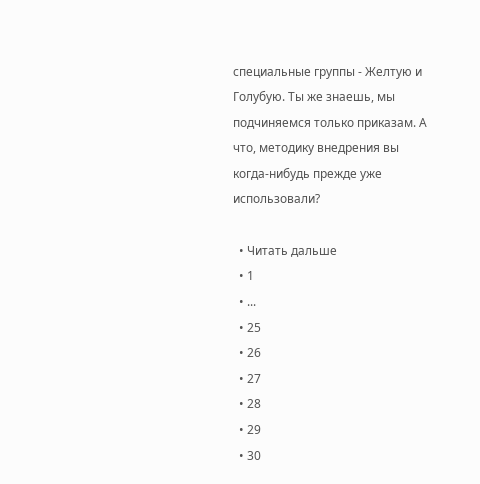специальные группы - Желтую и Голубую. Ты же знаешь, мы подчиняемся только приказам. А что, методику внедрения вы когда-нибудь прежде уже использовали?

  • Читать дальше
  • 1
  • ...
  • 25
  • 26
  • 27
  • 28
  • 29
  • 30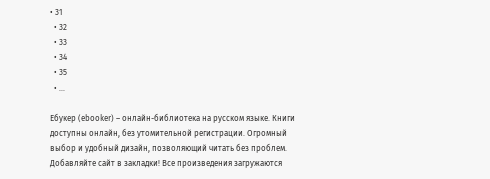• 31
  • 32
  • 33
  • 34
  • 35
  • ...

Ебукер (ebooker) – онлайн-библиотека на русском языке. Книги доступны онлайн, без утомительной регистрации. Огромный выбор и удобный дизайн, позволяющий читать без проблем. Добавляйте сайт в закладки! Все произведения загружаются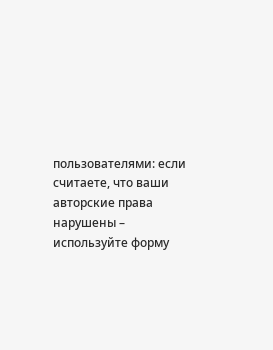пользователями: если считаете, что ваши авторские права нарушены – используйте форму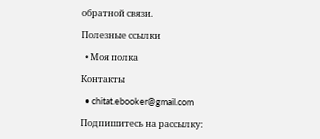обратной связи.

Полезные ссылки

  • Моя полка

Контакты

  • chitat.ebooker@gmail.com

Подпишитесь на рассылку: